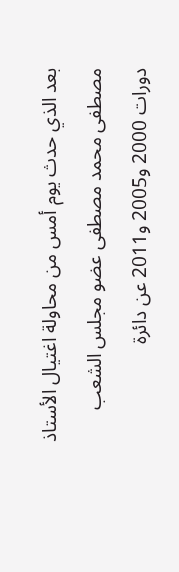بعد الذي حدث يوم أمس من محاولة اغتيال الأستاذ مصطفى محمد مصطفى عضو مجلس الشعب دورات 2000 و2005 و2011 عن دائرة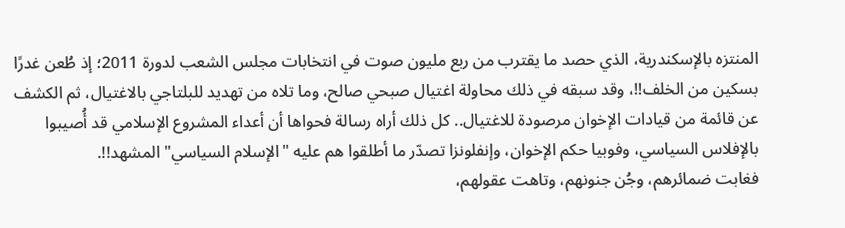المنتزه بالإسكندرية، الذي حصد ما يقترب من ربع مليون صوت في انتخابات مجلس الشعب لدورة 2011؛ إذ طُعن غدرًا بسكين من الخلف!!، وقد سبقه في ذلك محاولة اغتيال صبحي صالح، وما تلاه من تهديد للبلتاجي بالاغتيال، ثم الكشف عن قائمة من قيادات الإخوان مرصودة للاغتيال.. كل ذلك أراه رسالة فحواها أن أعداء المشروع الإسلامي قد أُصيبوا بالإفلاس السياسي، وفوبيا حكم الإخوان، وإنفلونزا تصدّر ما أطلقوا هم عليه "الإسلام السياسي" المشهد!!.
فغابت ضمائرهم، وجُن جنونهم، وتاهت عقولهم،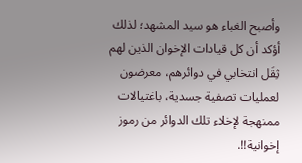وأصبح الغباء هو سيد المشهد؛ لذلك أؤكد أن كل قيادات الإخوان الذين لهم ثِقَل انتخابي في دوائرهم، معرضون لعمليات تصفية جسدية، باغتيالات ممنهجة لإخلاء تلك الدوائر من رموز إخوانية!!.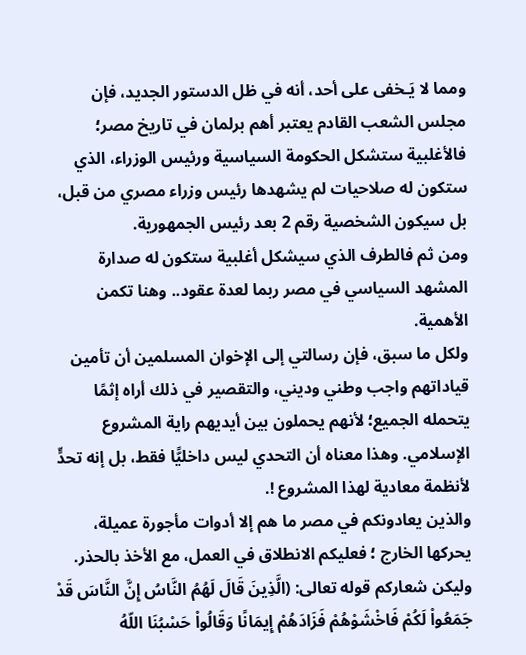ومما لا يَـخفى على أحد، أنه في ظل الدستور الجديد، فإن مجلس الشعب القادم يعتبر أهم برلمان في تاريخ مصر؛ فالأغلبية ستشكل الحكومة السياسية ورئيس الوزراء، الذي ستكون له صلاحيات لم يشهدها رئيس وزراء مصري من قبل، بل سيكون الشخصية رقم 2 بعد رئيس الجمهورية.
ومن ثم فالطرف الذي سيشكل أغلبية ستكون له صدارة المشهد السياسي في مصر ربما لعدة عقود.. وهنا تكمن الأهمية.
ولكل ما سبق، فإن رسالتي إلى الإخوان المسلمين أن تأمين قياداتهم واجب وطني وديني، والتقصير في ذلك أراه إثمًا يتحمله الجميع؛ لأنهم يحملون بين أيديهم راية المشروع الإسلامي. وهذا معناه أن التحدي ليس داخليًّا فقط، بل إنه تحدٍّ لأنظمة معادية لهذا المشروع !.
والذين يعادونكم في مصر ما هم إلا أدوات مأجورة عميلة، يحركها الخارج ؛ فعليكم الانطلاق في العمل، مع الأخذ بالحذر. وليكن شعاركم قوله تعالى: (الَّذِينَ قَالَ لَهُمُ النَّاسُ إِنَّ النَّاسَ قَدْ جَمَعُواْ لَكُمْ فَاخْشَوْهُمْ فَزَادَهُمْ إِيمَانًا وَقَالُواْ حَسْبُنَا اللّهُ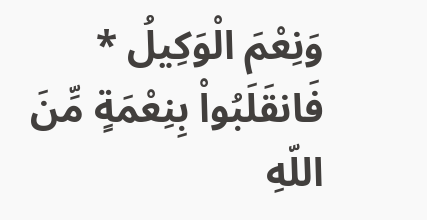وَنِعْمَ الْوَكِيلُ * فَانقَلَبُواْ بِنِعْمَةٍ مِّنَ اللّهِ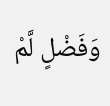وَفَضْلٍ لَّمْ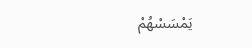يَمْسَسْهُمْ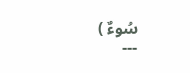سُوءٌ )
---